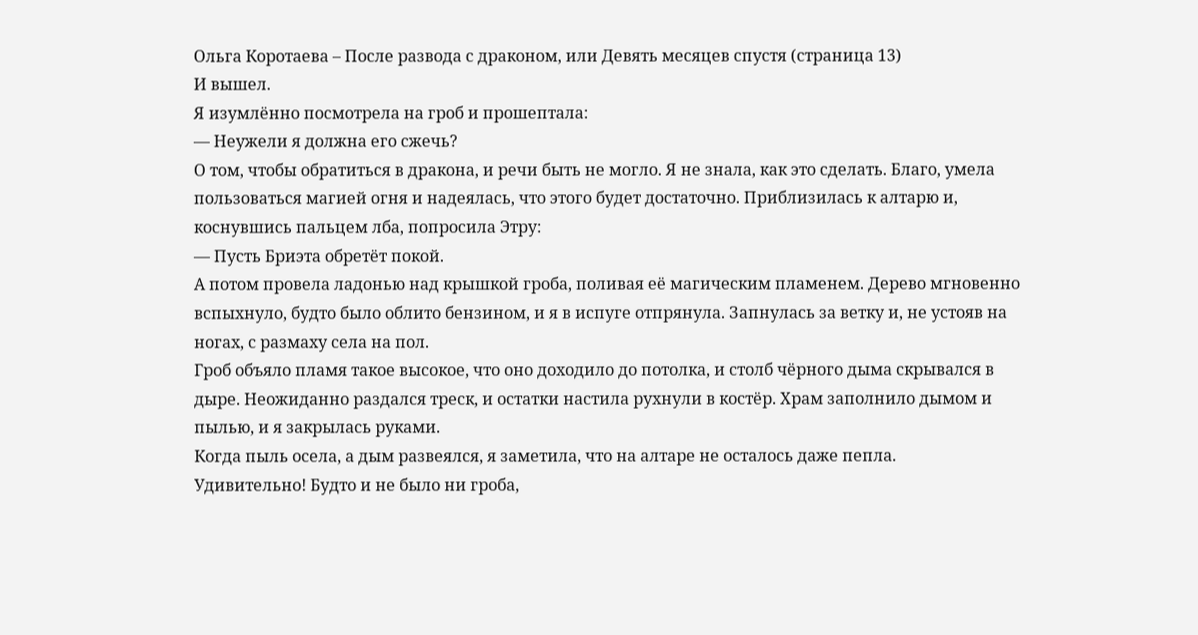Ольга Коротаева – После развода с драконом, или Девять месяцев спустя (страница 13)
И вышел.
Я изумлённо посмотрела на гроб и прошептала:
— Неужели я должна его сжечь?
О том, чтобы обратиться в дракона, и речи быть не могло. Я не знала, как это сделать. Благо, умела пользоваться магией огня и надеялась, что этого будет достаточно. Приблизилась к алтарю и, коснувшись пальцем лба, попросила Этру:
— Пусть Бриэта обретёт покой.
А потом провела ладонью над крышкой гроба, поливая её магическим пламенем. Дерево мгновенно вспыхнуло, будто было облито бензином, и я в испуге отпрянула. Запнулась за ветку и, не устояв на ногах, с размаху села на пол.
Гроб объяло пламя такое высокое, что оно доходило до потолка, и столб чёрного дыма скрывался в дыре. Неожиданно раздался треск, и остатки настила рухнули в костёр. Храм заполнило дымом и пылью, и я закрылась руками.
Когда пыль осела, а дым развеялся, я заметила, что на алтаре не осталось даже пепла.
Удивительно! Будто и не было ни гроба,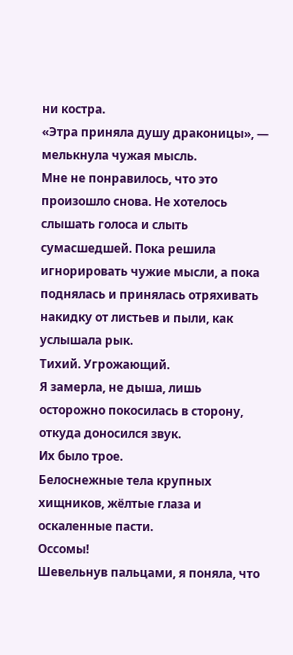ни костра.
«Этра приняла душу драконицы», — мелькнула чужая мысль.
Мне не понравилось, что это произошло снова. Не хотелось слышать голоса и слыть сумасшедшей. Пока решила игнорировать чужие мысли, а пока поднялась и принялась отряхивать накидку от листьев и пыли, как услышала рык.
Тихий. Угрожающий.
Я замерла, не дыша, лишь осторожно покосилась в сторону, откуда доносился звук.
Их было трое.
Белоснежные тела крупных хищников, жёлтые глаза и оскаленные пасти.
Оссомы!
Шевельнув пальцами, я поняла, что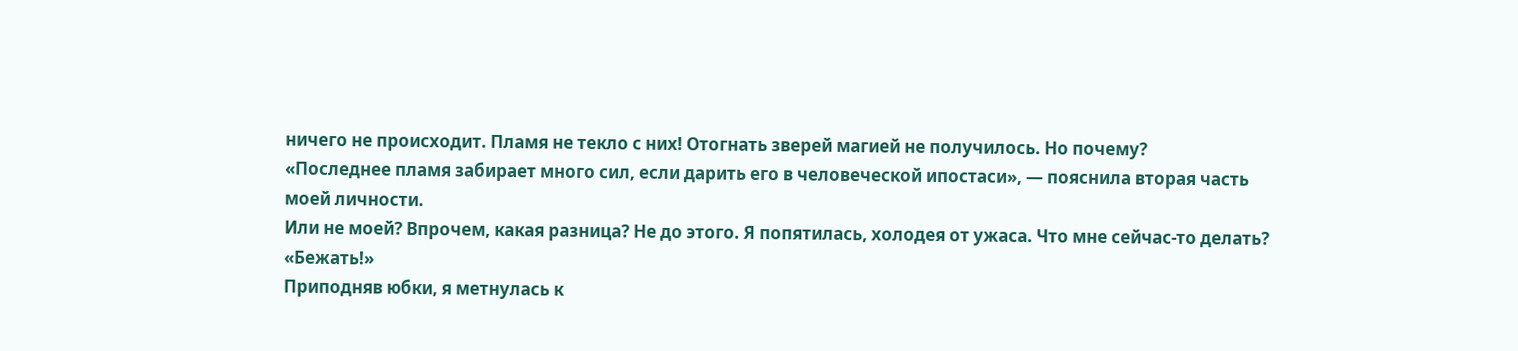ничего не происходит. Пламя не текло с них! Отогнать зверей магией не получилось. Но почему?
«Последнее пламя забирает много сил, если дарить его в человеческой ипостаси», — пояснила вторая часть моей личности.
Или не моей? Впрочем, какая разница? Не до этого. Я попятилась, холодея от ужаса. Что мне сейчас-то делать?
«Бежать!»
Приподняв юбки, я метнулась к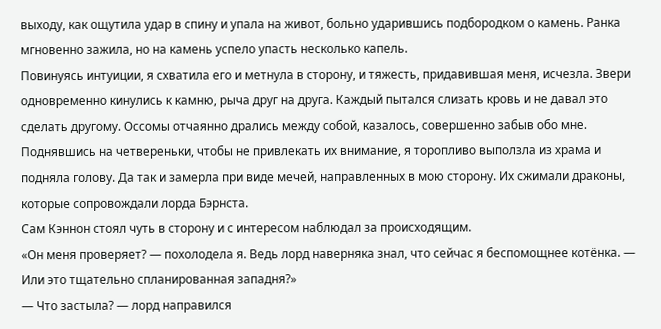выходу, как ощутила удар в спину и упала на живот, больно ударившись подбородком о камень. Ранка мгновенно зажила, но на камень успело упасть несколько капель.
Повинуясь интуиции, я схватила его и метнула в сторону, и тяжесть, придавившая меня, исчезла. Звери одновременно кинулись к камню, рыча друг на друга. Каждый пытался слизать кровь и не давал это сделать другому. Оссомы отчаянно дрались между собой, казалось, совершенно забыв обо мне.
Поднявшись на четвереньки, чтобы не привлекать их внимание, я торопливо выползла из храма и подняла голову. Да так и замерла при виде мечей, направленных в мою сторону. Их сжимали драконы, которые сопровождали лорда Бэрнста.
Сам Кэннон стоял чуть в сторону и с интересом наблюдал за происходящим.
«Он меня проверяет? — похолодела я. Ведь лорд наверняка знал, что сейчас я беспомощнее котёнка. — Или это тщательно спланированная западня?»
— Что застыла? — лорд направился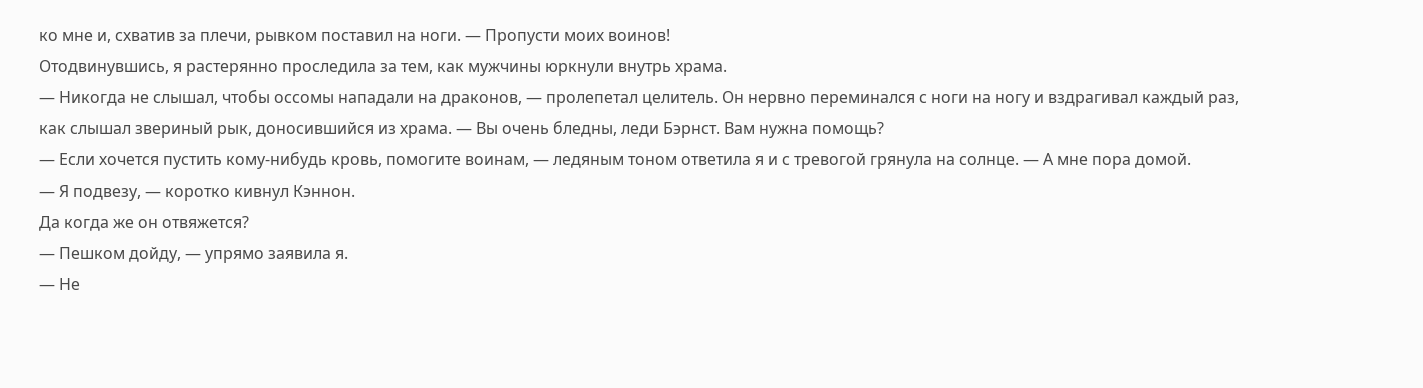ко мне и, схватив за плечи, рывком поставил на ноги. — Пропусти моих воинов!
Отодвинувшись, я растерянно проследила за тем, как мужчины юркнули внутрь храма.
— Никогда не слышал, чтобы оссомы нападали на драконов, — пролепетал целитель. Он нервно переминался с ноги на ногу и вздрагивал каждый раз, как слышал звериный рык, доносившийся из храма. — Вы очень бледны, леди Бэрнст. Вам нужна помощь?
— Если хочется пустить кому-нибудь кровь, помогите воинам, — ледяным тоном ответила я и с тревогой грянула на солнце. — А мне пора домой.
— Я подвезу, — коротко кивнул Кэннон.
Да когда же он отвяжется?
— Пешком дойду, — упрямо заявила я.
— Не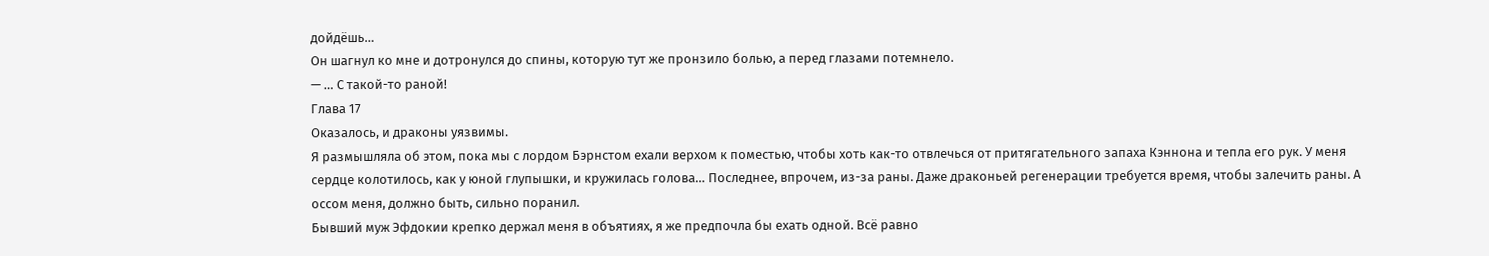дойдёшь…
Он шагнул ко мне и дотронулся до спины, которую тут же пронзило болью, а перед глазами потемнело.
— … С такой-то раной!
Глава 17
Оказалось, и драконы уязвимы.
Я размышляла об этом, пока мы с лордом Бэрнстом ехали верхом к поместью, чтобы хоть как-то отвлечься от притягательного запаха Кэннона и тепла его рук. У меня сердце колотилось, как у юной глупышки, и кружилась голова… Последнее, впрочем, из-за раны. Даже драконьей регенерации требуется время, чтобы залечить раны. А оссом меня, должно быть, сильно поранил.
Бывший муж Эфдокии крепко держал меня в объятиях, я же предпочла бы ехать одной. Всё равно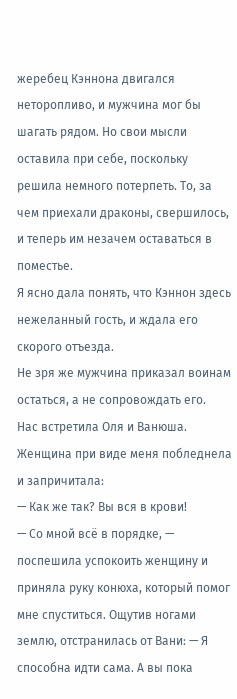жеребец Кэннона двигался неторопливо, и мужчина мог бы шагать рядом. Но свои мысли оставила при себе, поскольку решила немного потерпеть. То, за чем приехали драконы, свершилось, и теперь им незачем оставаться в поместье.
Я ясно дала понять, что Кэннон здесь нежеланный гость, и ждала его скорого отъезда.
Не зря же мужчина приказал воинам остаться, а не сопровождать его.
Нас встретила Оля и Ванюша. Женщина при виде меня побледнела и запричитала:
— Как же так? Вы вся в крови!
— Со мной всё в порядке, — поспешила успокоить женщину и приняла руку конюха, который помог мне спуститься. Ощутив ногами землю, отстранилась от Вани: — Я способна идти сама. А вы пока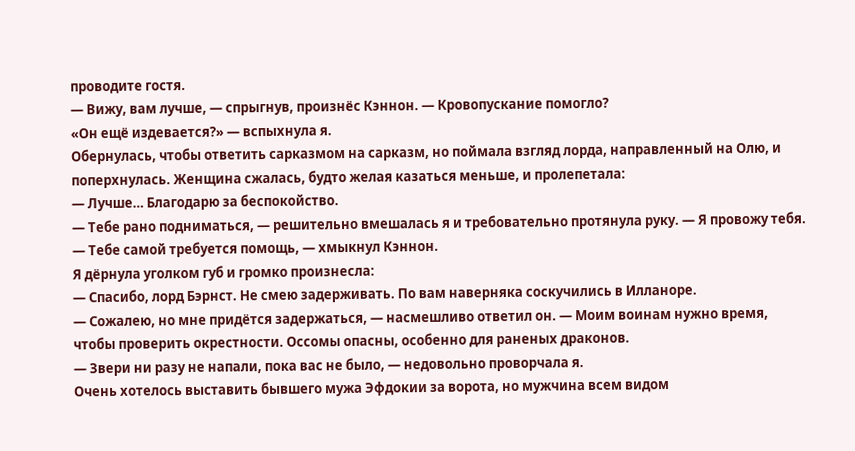проводите гостя.
— Вижу, вам лучше, — спрыгнув, произнёс Кэннон. — Кровопускание помогло?
«Он ещё издевается?» — вспыхнула я.
Обернулась, чтобы ответить сарказмом на сарказм, но поймала взгляд лорда, направленный на Олю, и поперхнулась. Женщина сжалась, будто желая казаться меньше, и пролепетала:
— Лучше… Благодарю за беспокойство.
— Тебе рано подниматься, — решительно вмешалась я и требовательно протянула руку. — Я провожу тебя.
— Тебе самой требуется помощь, — хмыкнул Кэннон.
Я дёрнула уголком губ и громко произнесла:
— Спасибо, лорд Бэрнст. Не смею задерживать. По вам наверняка соскучились в Илланоре.
— Сожалею, но мне придётся задержаться, — насмешливо ответил он. — Моим воинам нужно время, чтобы проверить окрестности. Оссомы опасны, особенно для раненых драконов.
— Звери ни разу не напали, пока вас не было, — недовольно проворчала я.
Очень хотелось выставить бывшего мужа Эфдокии за ворота, но мужчина всем видом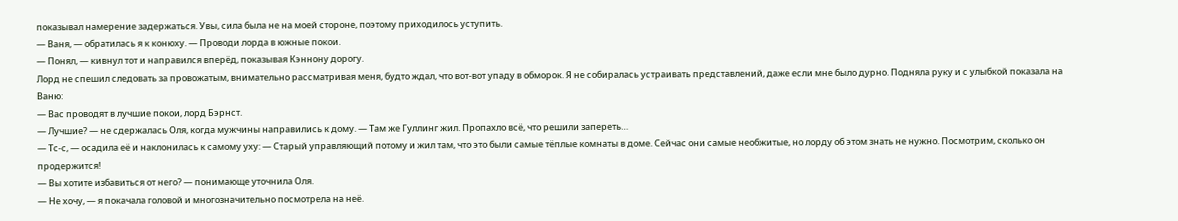показывал намерение задержаться. Увы, сила была не на моей стороне, поэтому приходилось уступить.
— Ваня, — обратилась я к конюху. — Проводи лорда в южные покои.
— Понял, — кивнул тот и направился вперёд, показывая Кэннону дорогу.
Лорд не спешил следовать за провожатым, внимательно рассматривая меня, будто ждал, что вот-вот упаду в обморок. Я не собиралась устраивать представлений, даже если мне было дурно. Подняла руку и с улыбкой показала на Ваню:
— Вас проводят в лучшие покои, лорд Бэрнст.
— Лучшие? — не сдержалась Оля, когда мужчины направились к дому. — Там же Гуллинг жил. Пропахло всё, что решили запереть…
— Тс-с, — осадила её и наклонилась к самому уху: — Старый управляющий потому и жил там, что это были самые тёплые комнаты в доме. Сейчас они самые необжитые, но лорду об этом знать не нужно. Посмотрим, сколько он продержится!
— Вы хотите избавиться от него? — понимающе уточнила Оля.
— Не хочу, — я покачала головой и многозначительно посмотрела на неё.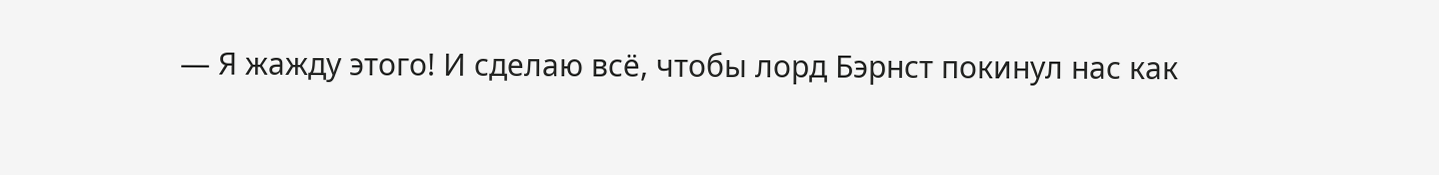— Я жажду этого! И сделаю всё, чтобы лорд Бэрнст покинул нас как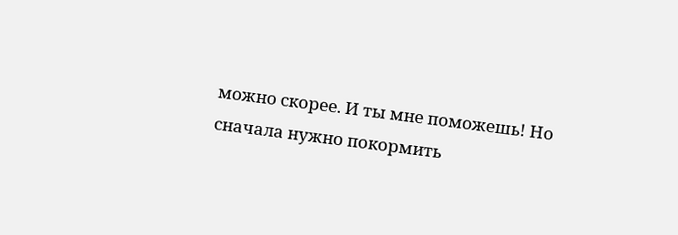можно скорее. И ты мне поможешь! Но сначала нужно покормить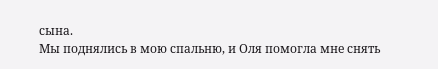сына.
Мы поднялись в мою спальню, и Оля помогла мне снять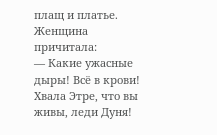плащ и платье. Женщина причитала:
— Какие ужасные дыры! Всё в крови! Хвала Этре, что вы живы, леди Дуня!